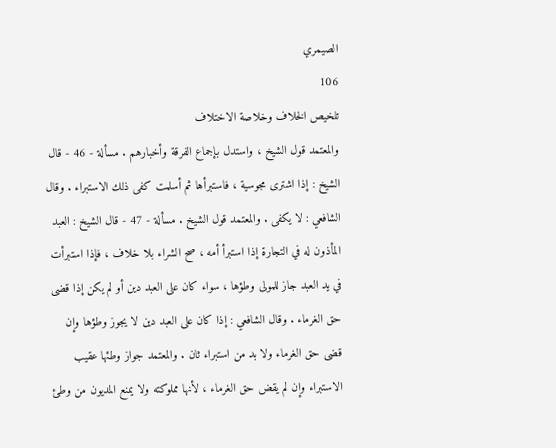الصيمري
106
تلخيص الخلاف وخلاصة الاختلاف
والمعتمد قول الشيخ ، واستدل بإجماع الفرقة وأخبارهم . مسألة - 46 - قال الشيخ : إذا اشترى مجوسية ، فاستبرأها ثم أسلمت كفى ذلك الاستبراء . وقال الشافعي : لا يكفى . والمعتمد قول الشيخ . مسألة - 47 - قال الشيخ : العبد المأذون له في التجارة إذا استبرأ أمه ، صح الشراء بلا خلاف ، فإذا استبرأت في يد العبد جاز للمولى وطؤها ، سواء كان على العبد دين أو لم يكن إذا قضى حق الغرماء . وقال الشافعي : إذا كان على العبد دين لا يجوز وطؤها وإن قضى حق الغرماء ولا بد من استبراء ثان . والمعتمد جواز وطئها عقيب الاستبراء وإن لم يقض حق الغرماء ، لأنها مملوكته ولا يمنع المديون من وطئ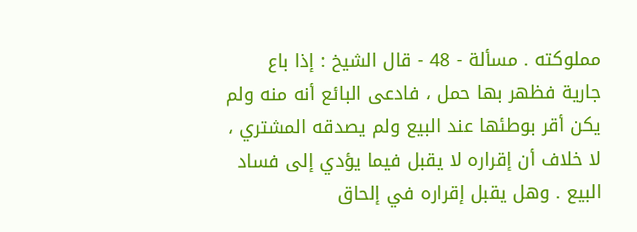مملوكته . مسألة - 48 - قال الشيخ : إذا باع جارية فظهر بها حمل ، فادعى البائع أنه منه ولم يكن أقر بوطئها عند البيع ولم يصدقه المشتري ، لا خلاف أن إقراره لا يقبل فيما يؤدي إلى فساد البيع . وهل يقبل إقراره في إلحاق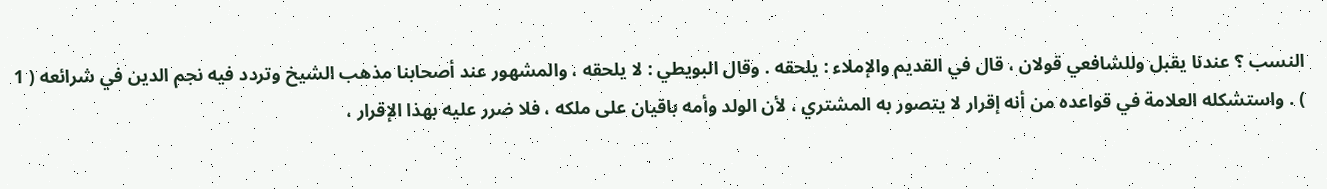النسب ؟ عندنا يقبل وللشافعي قولان ، قال في القديم والإملاء : يلحقه . وقال البويطي : لا يلحقه ، والمشهور عند أصحابنا مذهب الشيخ وتردد فيه نجم الدين في شرائعه ( 1 ) . واستشكله العلامة في قواعده من أنه إقرار لا يتصور به المشتري ، لأن الولد وأمه باقيان على ملكه ، فلا ضرر عليه بهذا الإقرار ،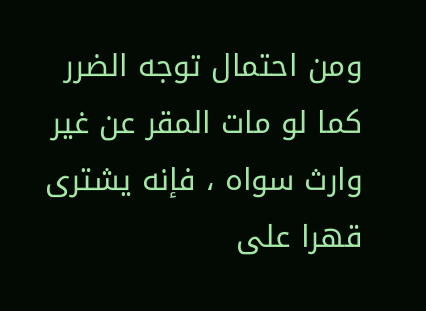ومن احتمال توجه الضرر كما لو مات المقر عن غير وارث سواه ، فإنه يشترى قهرا على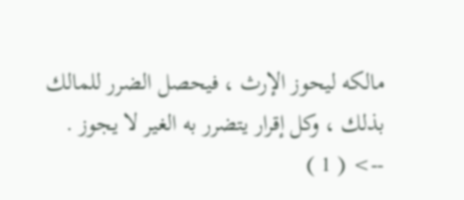مالكه ليحوز الإرث ، فيحصل الضرر للمالك بذلك ، وكل إقرار يتضرر به الغير لا يجوز .
--> ( 1 )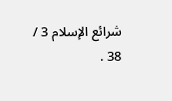شرائع الإسلام 3 / 38 .